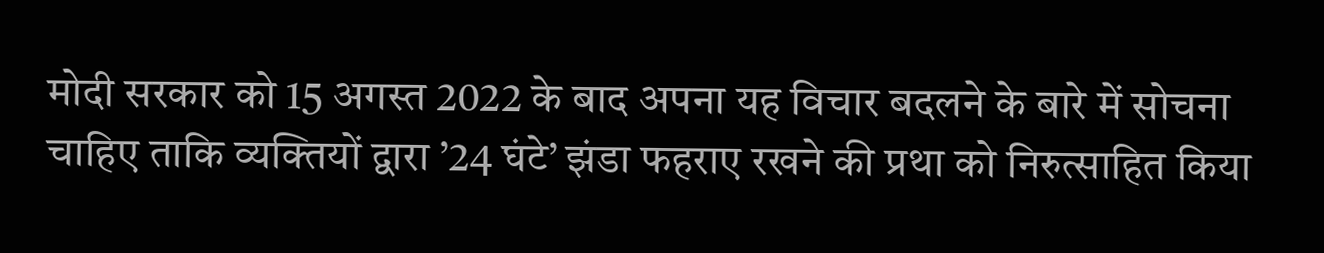मोदी सरकार को 15 अगस्त 2022 के बाद अपना यह विचार बदलने के बारे में सोचना चाहिए ताकि व्यक्तियों द्वारा ’24 घंटे’ झंडा फहराए रखने की प्रथा को निरुत्साहित किया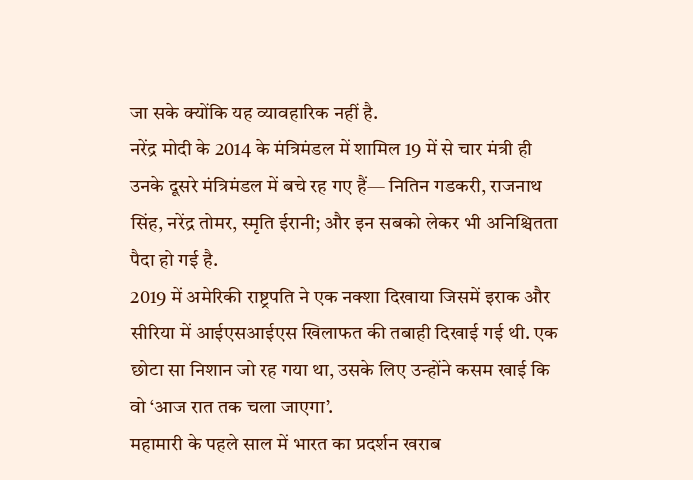जा सके क्योंकि यह व्यावहारिक नहीं है.
नरेंद्र मोदी के 2014 के मंत्रिमंडल में शामिल 19 में से चार मंत्री ही उनके दूसरे मंत्रिमंडल में बचे रह गए हैं— नितिन गडकरी, राजनाथ सिंह, नरेंद्र तोमर, स्मृति ईरानी; और इन सबको लेकर भी अनिश्चितता पैदा हो गई है.
2019 में अमेरिकी राष्ट्रपति ने एक नक्शा दिखाया जिसमें इराक और सीरिया में आईएसआईएस खिलाफत की तबाही दिखाई गई थी. एक छोटा सा निशान जो रह गया था, उसके लिए उन्होंने कसम खाई कि वो ‘आज रात तक चला जाएगा’.
महामारी के पहले साल में भारत का प्रदर्शन खराब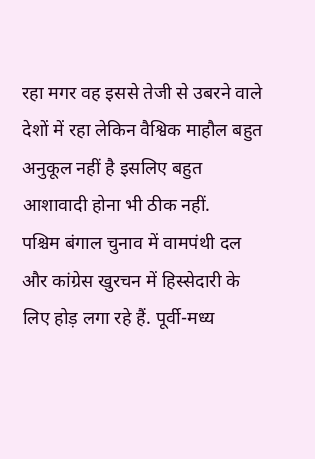रहा मगर वह इससे तेजी से उबरने वाले देशों में रहा लेकिन वैश्विक माहौल बहुत अनुकूल नहीं है इसलिए बहुत आशावादी होना भी ठीक नहीं.
पश्चिम बंगाल चुनाव में वामपंथी दल और कांग्रेस खुरचन में हिस्सेदारी के लिए होड़ लगा रहे हैं. पूर्वी-मध्य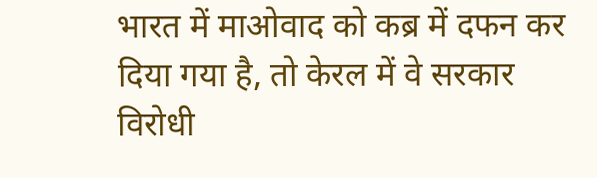भारत में माओवाद को कब्र में दफन कर दिया गया है, तो केरल में वे सरकार विरोधी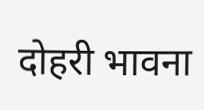दोहरी भावना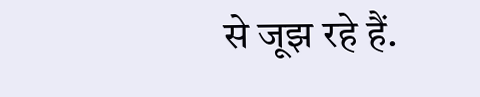से जूझ रहे हैं.